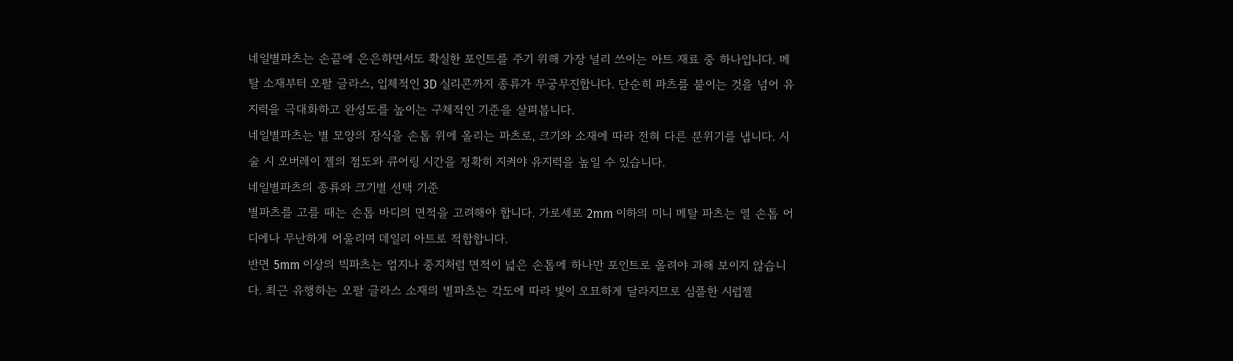네일별파츠는 손끝에 은은하면서도 확실한 포인트를 주기 위해 가장 널리 쓰이는 아트 재료 중 하나입니다. 메탈 소재부터 오팔 글라스, 입체적인 3D 실리콘까지 종류가 무궁무진합니다. 단순히 파츠를 붙이는 것을 넘어 유지력을 극대화하고 완성도를 높이는 구체적인 기준을 살펴봅니다.
네일별파츠는 별 모양의 장식을 손톱 위에 올리는 파츠로, 크기와 소재에 따라 전혀 다른 분위기를 냅니다. 시술 시 오버레이 젤의 점도와 큐어링 시간을 정확히 지켜야 유지력을 높일 수 있습니다.
네일별파츠의 종류와 크기별 선택 기준
별파츠를 고를 때는 손톱 바디의 면적을 고려해야 합니다. 가로세로 2mm 이하의 미니 메탈 파츠는 열 손톱 어디에나 무난하게 어울리며 데일리 아트로 적합합니다.
반면 5mm 이상의 빅파츠는 엄지나 중지처럼 면적이 넓은 손톱에 하나만 포인트로 올려야 과해 보이지 않습니다. 최근 유행하는 오팔 글라스 소재의 별파츠는 각도에 따라 빛이 오묘하게 달라지므로 심플한 시럽젤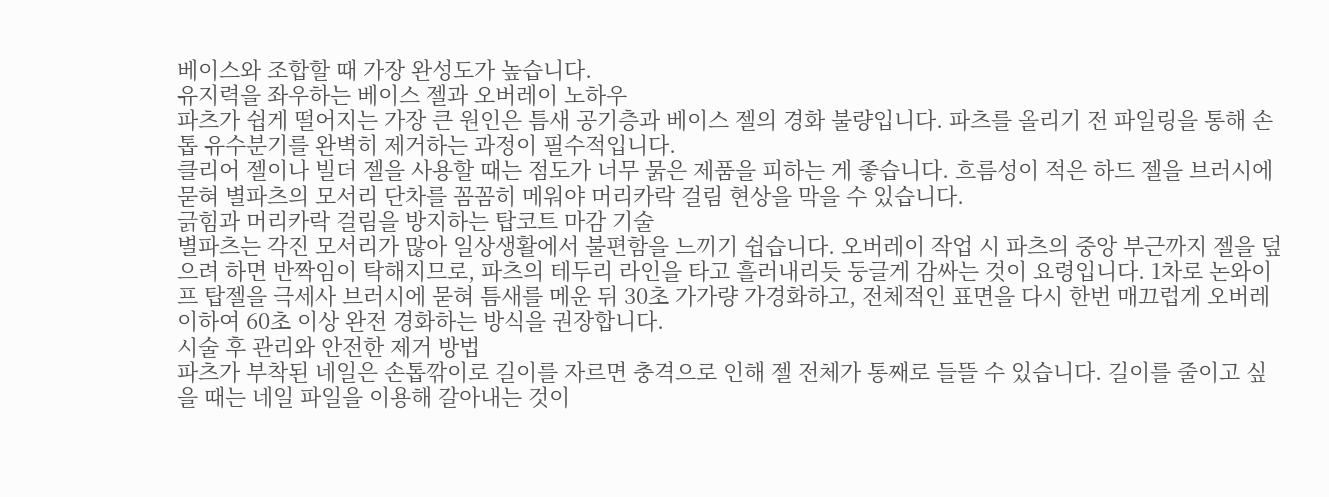베이스와 조합할 때 가장 완성도가 높습니다.
유지력을 좌우하는 베이스 젤과 오버레이 노하우
파츠가 쉽게 떨어지는 가장 큰 원인은 틈새 공기층과 베이스 젤의 경화 불량입니다. 파츠를 올리기 전 파일링을 통해 손톱 유수분기를 완벽히 제거하는 과정이 필수적입니다.
클리어 젤이나 빌더 젤을 사용할 때는 점도가 너무 묽은 제품을 피하는 게 좋습니다. 흐름성이 적은 하드 젤을 브러시에 묻혀 별파츠의 모서리 단차를 꼼꼼히 메워야 머리카락 걸림 현상을 막을 수 있습니다.
긁힘과 머리카락 걸림을 방지하는 탑코트 마감 기술
별파츠는 각진 모서리가 많아 일상생활에서 불편함을 느끼기 쉽습니다. 오버레이 작업 시 파츠의 중앙 부근까지 젤을 덮으려 하면 반짝임이 탁해지므로, 파츠의 테두리 라인을 타고 흘러내리듯 둥글게 감싸는 것이 요령입니다. 1차로 논와이프 탑젤을 극세사 브러시에 묻혀 틈새를 메운 뒤 30초 가가량 가경화하고, 전체적인 표면을 다시 한번 매끄럽게 오버레이하여 60초 이상 완전 경화하는 방식을 권장합니다.
시술 후 관리와 안전한 제거 방법
파츠가 부착된 네일은 손톱깎이로 길이를 자르면 충격으로 인해 젤 전체가 통째로 들뜰 수 있습니다. 길이를 줄이고 싶을 때는 네일 파일을 이용해 갈아내는 것이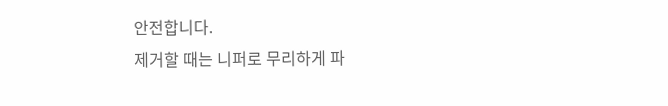안전합니다.
제거할 때는 니퍼로 무리하게 파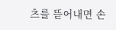츠를 뜯어내면 손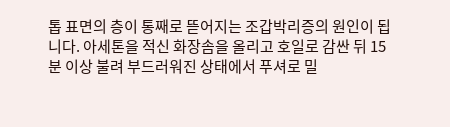톱 표면의 층이 통째로 뜯어지는 조갑박리증의 원인이 됩니다. 아세톤을 적신 화장솜을 올리고 호일로 감싼 뒤 15분 이상 불려 부드러워진 상태에서 푸셔로 밀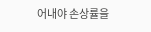어내야 손상률을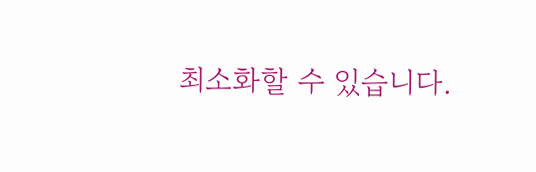최소화할 수 있습니다.